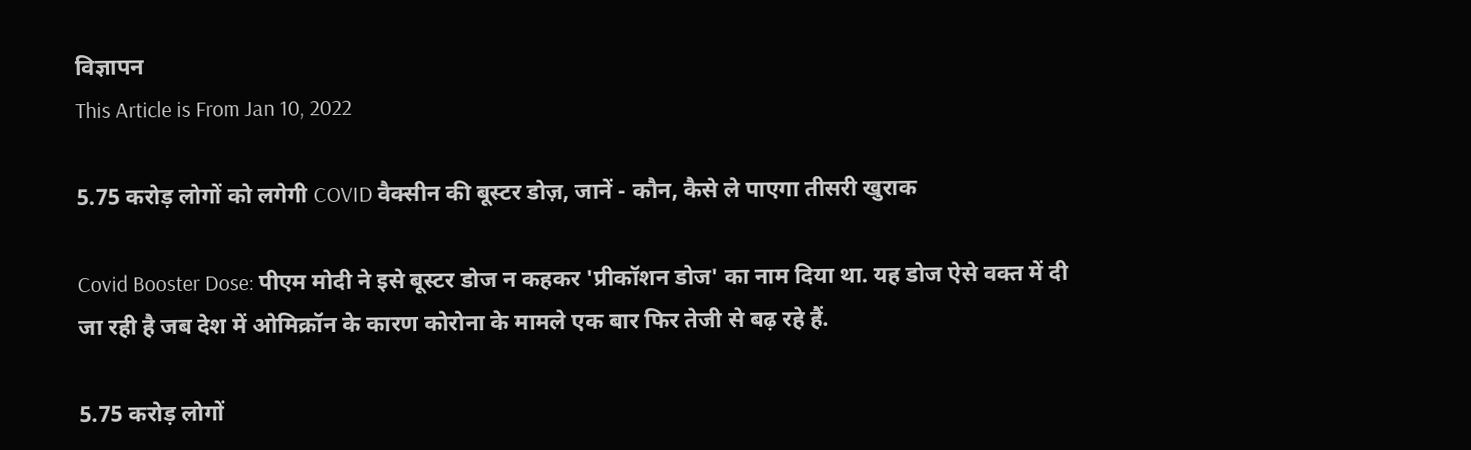विज्ञापन
This Article is From Jan 10, 2022

5.75 करोड़ लोगों को लगेगी COVID वैक्सीन की बूस्टर डोज़, जानें - कौन, कैसे ले पाएगा तीसरी खुराक

Covid Booster Dose: पीएम मोदी ने इसे बूस्‍टर डोज न कहकर 'प्रीकॉशन डोज' का नाम दिया था. यह डोज ऐसे वक्‍त में दी जा रही है जब देश में ओमिक्रॉन के कारण कोरोना के मामले एक बार फिर तेजी से बढ़ रहे हैं.

5.75 करोड़ लोगों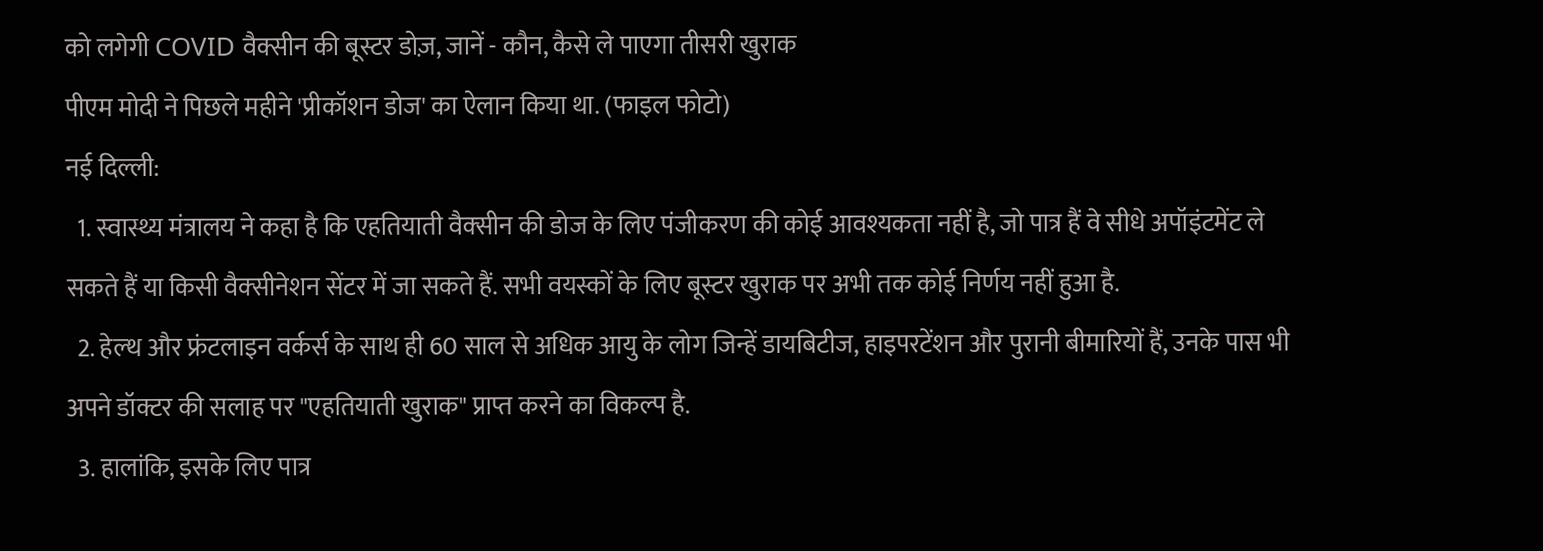को लगेगी COVID वैक्सीन की बूस्टर डोज़, जानें - कौन, कैसे ले पाएगा तीसरी खुराक
पीएम मोदी ने पिछले महीने 'प्रीकॉशन डोज' का ऐलान किया था. (फाइल फोटो)
नई दिल्ली:
  1. स्वास्थ्य मंत्रालय ने कहा है कि एहतियाती वैक्‍सीन की डोज के लिए पंजीकरण की कोई आवश्यकता नहीं है, जो पात्र हैं वे सीधे अपॉइंटमेंट ले सकते हैं या किसी वैक्‍सीनेशन सेंटर में जा सकते हैं. सभी वयस्कों के लिए बूस्टर खुराक पर अभी तक कोई निर्णय नहीं हुआ है.
  2. हेल्‍थ और फ्रंटलाइन वर्कर्स के साथ ही 60 साल से अधिक आयु के लोग जिन्हें डायबिटीज, हाइपरटेंशन और पुरानी बीमारियों हैं, उनके पास भी अपने डॉक्टर की सलाह पर "एहतियाती खुराक" प्राप्त करने का विकल्प है.
  3. हालांकि, इसके लिए पात्र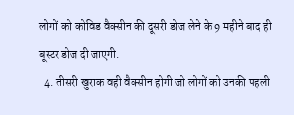लोगों को कोविड वैक्सीन की दूसरी डोज लेने के 9 महीने बाद ही बूस्‍टर डोज दी जाएगी.
  4. तीसरी खुराक वही वैक्सीन होगी जो लोगों को उनकी पहली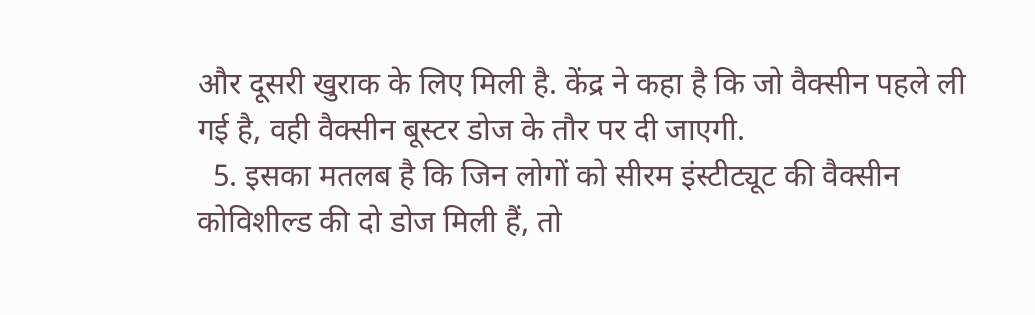और दूसरी खुराक के लिए मिली है. केंद्र ने कहा है कि जो वैक्‍सीन पहले ली गई है, वही वैक्‍सीन बूस्‍टर डोज के तौर पर दी जाएगी.
  5. इसका मतलब है कि जिन लोगों को सीरम इंस्टीट्यूट की वैक्‍सीन कोविशील्ड की दो डोज मिली हैं, तो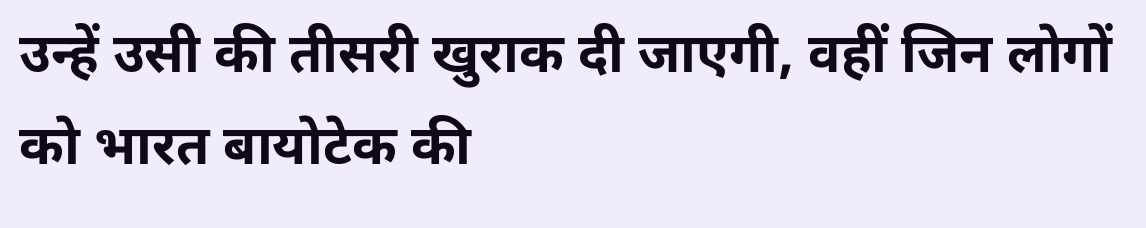उन्हें उसी की तीसरी खुराक दी जाएगी, वहीं जिन लोगों को भारत बायोटेक की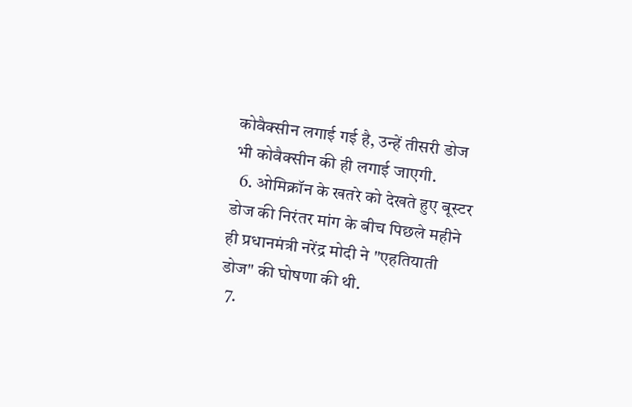कोवैक्‍सीन लगाई गई है, उन्‍हें तीसरी डोज भी कोवैक्‍सीन की ही लगाई जाएगी.
  6. ओमिक्रॉन के खतरे को देखते हुए बूस्टर डोज की निरंतर मांग के बीच पिछले महीने ही प्रधानमंत्री नरेंद्र मोदी ने "एहतियाती डोज" की घोषणा की थी.
  7.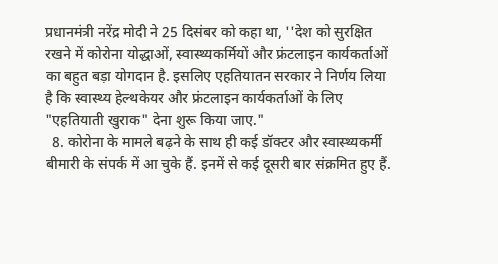प्रधानमंत्री नरेंद्र मोदी ने 25 दिसंबर को कहा था, ''देश को सुरक्षित रखने में कोरोना योद्धाओं, स्वास्थ्यकर्मियों और फ्रंटलाइन कार्यकर्ताओं का बहुत बड़ा योगदान है. इसलिए एहतियातन सरकार ने निर्णय लिया है कि स्वास्थ्य हेल्‍थकेयर और फ्रंटलाइन कार्यकर्ताओं के लिए "एहतियाती खुराक" देना शुरू किया जाए."
  8. कोरोना के मामले बढ़ने के साथ ही कई डॉक्‍टर और स्‍वास्‍थ्‍यकर्मी बीमारी के संपर्क में आ चुके हैं. इनमें से कई दूसरी बार संक्रमित हुए हैं.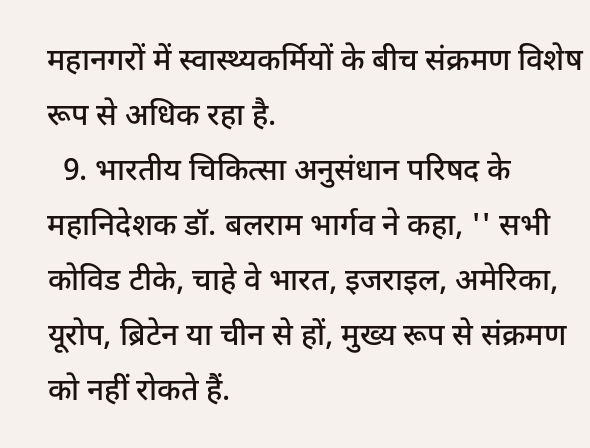महानगरों में स्वास्थ्यकर्मियों के बीच संक्रमण विशेष रूप से अधिक रहा है.
  9. भारतीय चिकित्सा अनुसंधान परिषद के महानिदेशक डॉ. बलराम भार्गव ने कहा, '' सभी कोविड टीके, चाहे वे भारत, इजराइल, अमेरिका, यूरोप, ब्रिटेन या चीन से हों, मुख्य रूप से संक्रमण को नहीं रोकते हैं.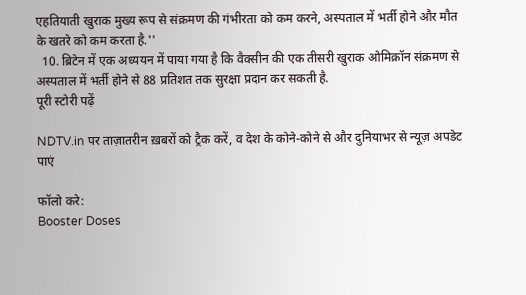एहतियाती खुराक मुख्य रूप से संक्रमण की गंभीरता को कम करने, अस्पताल में भर्ती होने और मौत के खतरे को कम करता है.''
  10. ब्रिटेन में एक अध्ययन में पाया गया है कि वैक्‍सीन की एक तीसरी खुराक ओमिक्रॉन संक्रमण से अस्पताल में भर्ती होने से 88 प्रतिशत तक सुरक्षा प्रदान कर सकती है.
पूरी स्टोरी पढ़ें

NDTV.in पर ताज़ातरीन ख़बरों को ट्रैक करें, व देश के कोने-कोने से और दुनियाभर से न्यूज़ अपडेट पाएं

फॉलो करे:
Booster Doses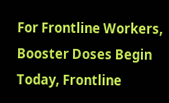For Frontline Workers, Booster Doses Begin Today, Frontline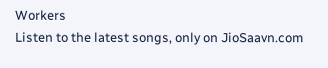Workers
Listen to the latest songs, only on JioSaavn.com